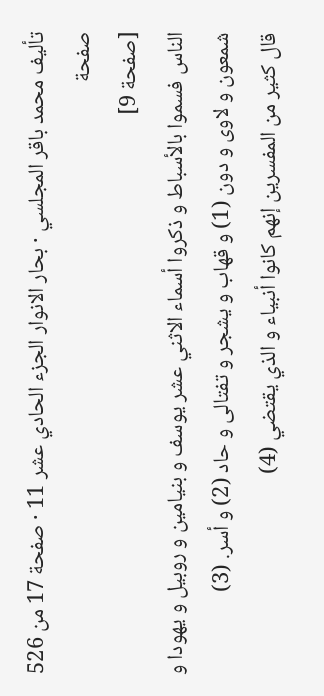تأليف محمد باقر المجلسي · بحار الانوار الجزء الحادي عشر 11 · صفحة 17 من 526
صفحة
[صفحة 9]
الناس فسموا بالأسباط و ذكروا أسماء الاثني عشر يوسف و بنيامين و روبيل و يهودا و شمعون و لاوى و دون (1) و قهاب و يشجر و تفتالى و حاد (2) و أسر. (3)
قال كثير من المفسرين إنهم كانوا أنبياء و الذي يقتضي (4)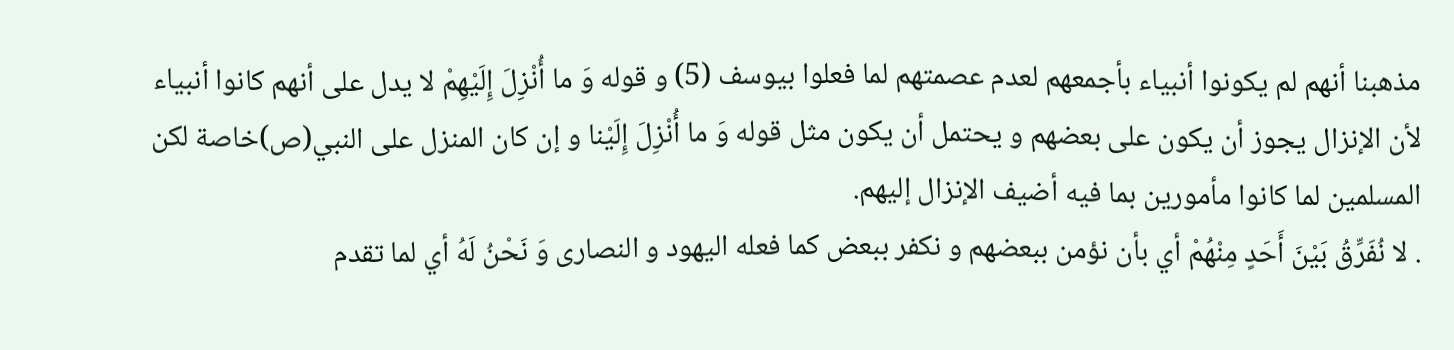مذهبنا أنهم لم يكونوا أنبياء بأجمعهم لعدم عصمتهم لما فعلوا بيوسف (5) و قوله وَ ما أُنْزِلَ إِلَيْهِمْ لا يدل على أنهم كانوا أنبياء لأن الإنزال يجوز أن يكون على بعضهم و يحتمل أن يكون مثل قوله وَ ما أُنْزِلَ إِلَيْنا و إن كان المنزل على النبي(ص)خاصة لكن المسلمين لما كانوا مأمورين بما فيه أضيف الإنزال إليهم.
. لا نُفَرِّقُ بَيْنَ أَحَدٍ مِنْهُمْ أي بأن نؤمن ببعضهم و نكفر ببعض كما فعله اليهود و النصارى وَ نَحْنُ لَهُ أي لما تقدم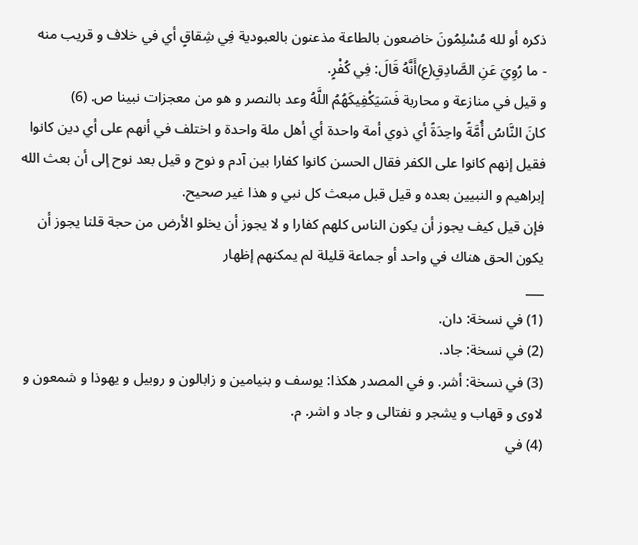ذكره أو لله مُسْلِمُونَ خاضعون بالطاعة مذعنون بالعبودية فِي شِقاقٍ أي في خلاف و قريب منه
- ما رُوِيَ عَنِ الصَّادِقِ(ع)أَنَّهُ قَالَ: فِي كُفْرٍ.
و قيل في منازعة و محاربة فَسَيَكْفِيكَهُمُ اللَّهُ وعد بالنصر و هو من معجزات نبينا ص. (6)
كانَ النَّاسُ أُمَّةً واحِدَةً أي ذوي أمة واحدة أي أهل ملة واحدة و اختلف في أنهم على أي دين كانوا فقيل إنهم كانوا على الكفر فقال الحسن كانوا كفارا بين آدم و نوح و قيل بعد نوح إلى أن بعث الله إبراهيم و النبيين بعده و قيل قبل مبعث كل نبي و هذا غير صحيح.
فإن قيل كيف يجوز أن يكون الناس كلهم كفارا و لا يجوز أن يخلو الأرض من حجة قلنا يجوز أن يكون الحق هناك في واحد أو جماعة قليلة لم يمكنهم إظهار
___
(1) في نسخة: دان.
(2) في نسخة: جاد.
(3) في نسخة: أشر. و في المصدر هكذا: يوسف و بنيامين و زابالون و روبيل و يهوذا و شمعون و لاوى و قهاب و يشجر و نفتالى و جاد و اشر. م.
(4) في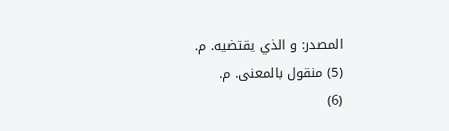المصدر: و الذي يقتضيه. م.
(5) منقول بالمعنى. م.
(6)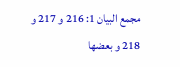مجمع البيان 1: 216 و 217 و 218 و بعضها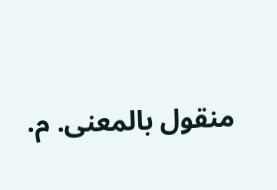منقول بالمعنى. م.